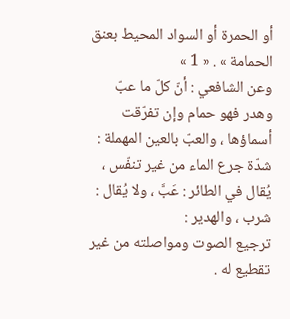أو الحمرة أو السواد المحيط بعنق الحمامة » . « 1 »
وعن الشافعي : أنّ كلّ ما عبّ وهدر فهو حمام وإن تفرّقت أسماؤها ، والعبّ بالعين المهملة : شدّة جرع الماء من غير تنفّس ، يُقال في الطائر : عَبَّ ، ولا يُقال : شرب ، والهدير :
ترجيع الصوت ومواصلته من غير تقطيع له .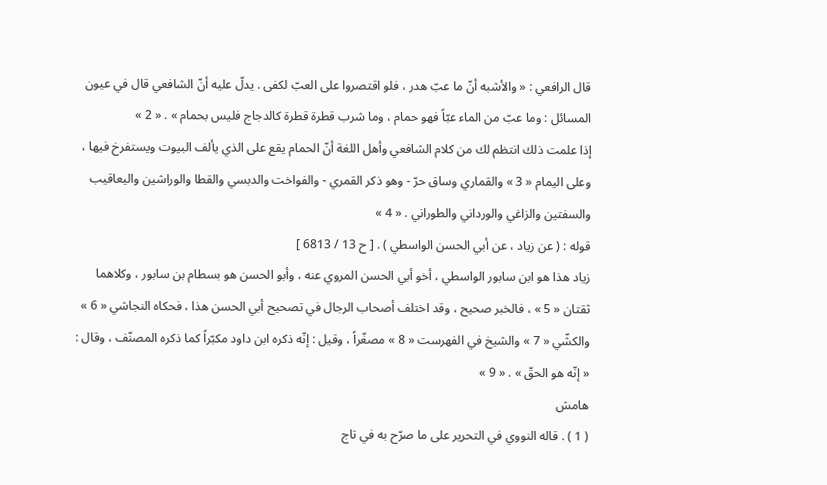قال الرافعي : « والأشبه أنّ ما عبّ هدر ، فلو اقتصروا على العبّ لكفى . يدلّ عليه أنّ الشافعي قال في عيون المسائل : وما عبّ من الماء عبّاً فهو حمام ، وما شرب قطرة قطرة كالدجاج فليس بحمام » . « 2 »
إذا علمت ذلك انتظم لك من كلام الشافعي وأهل اللغة أنّ الحمام يقع على الذي يألف البيوت ويستفرخ فيها ، وعلى اليمام « 3 » والقماري وساق حرّ - وهو ذكر القمري - والفواخت والدبسي والقطا والوراشين واليعاقيب والسفتين والزاغي والورداني والطوراني . « 4 »
قوله : ( عن زياد ، عن أبي الحسن الواسطي ) . [ ح 13 / 6813 ]
زياد هذا هو ابن سابور الواسطي ، أخو أبي الحسن المروي عنه ، وأبو الحسن هو بسطام بن سابور ، وكلاهما ثقتان « 5 » ، فالخبر صحيح ، وقد اختلف أصحاب الرجال في تصحيح أبي الحسن هذا ، فحكاه النجاشي « 6 » والكشّي « 7 » والشيخ في الفهرست « 8 » مصغّراً ، وقيل : إنّه ذكره ابن داود مكبّراً كما ذكره المصنّف ، وقال : « إنّه هو الحقّ » . « 9 »
هامش
( 1 ) . قاله النووي في التحرير على ما صرّح به في تاج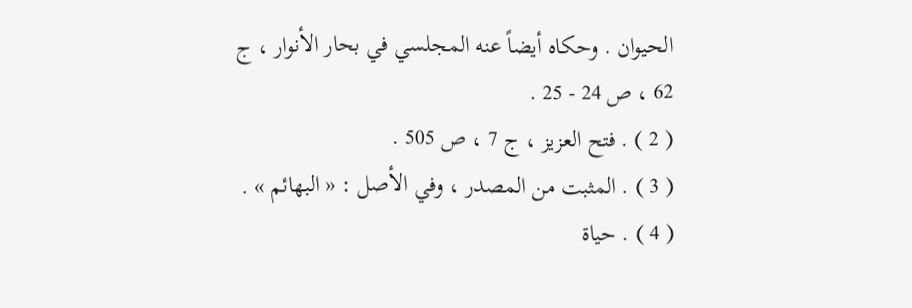الحيوان . وحكاه أيضاً عنه المجلسي في بحار الأنوار ، ج 62 ، ص 24 - 25 .
( 2 ) . فتح العزيز ، ج 7 ، ص 505 .
( 3 ) . المثبت من المصدر ، وفي الأصل : « البهائم » .
( 4 ) . حياة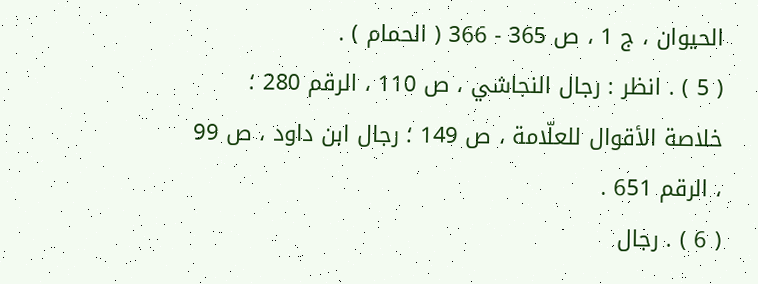الحيوان ، ج 1 ، ص 365 - 366 ( الحمام ) .
( 5 ) . انظر : رجال النجاشي ، ص 110 ، الرقم 280 ؛ خلاصة الأقوال للعلّامة ، ص 149 ؛ رجال ابن داود ، ص 99 ، الرقم 651 .
( 6 ) . رجال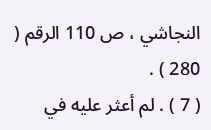النجاشي ، ص 110 الرقم ( 280 ) .
( 7 ) . لم أعثر عليه في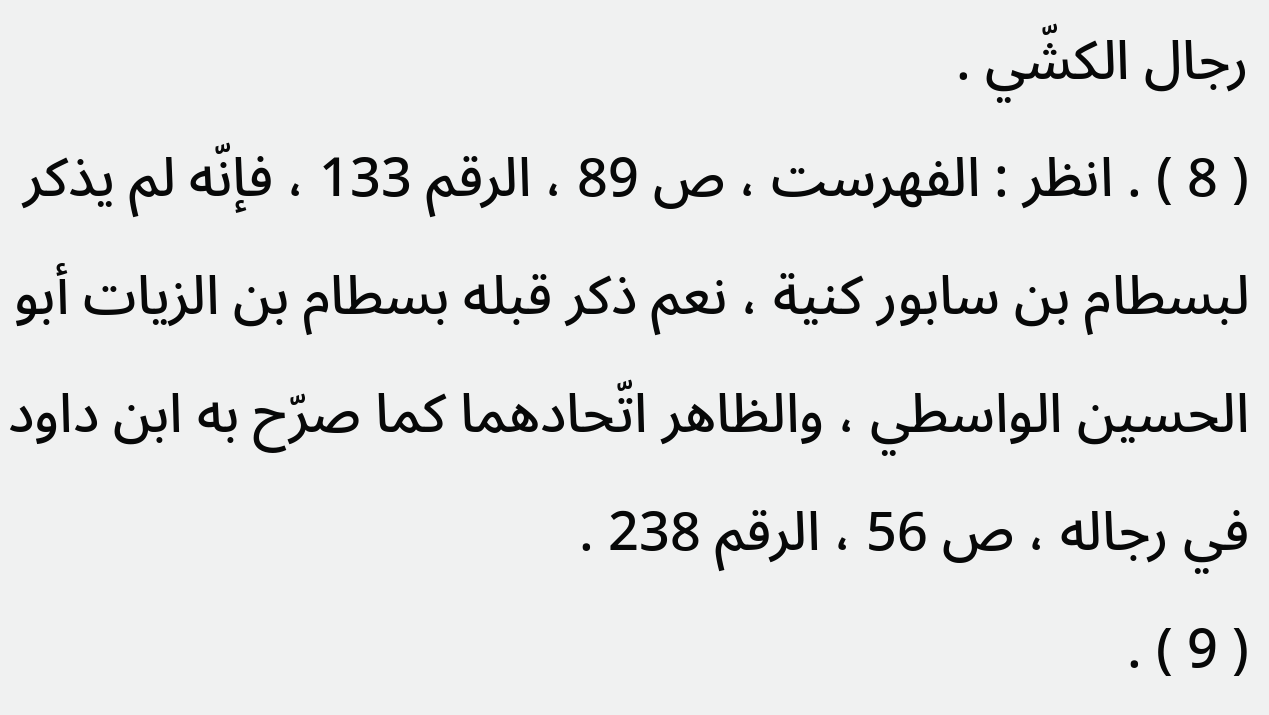رجال الكشّي .
( 8 ) . انظر : الفهرست ، ص 89 ، الرقم 133 ، فإنّه لم يذكر لبسطام بن سابور كنية ، نعم ذكر قبله بسطام بن الزيات أبو الحسين الواسطي ، والظاهر اتّحادهما كما صرّح به ابن داود في رجاله ، ص 56 ، الرقم 238 .
( 9 ) .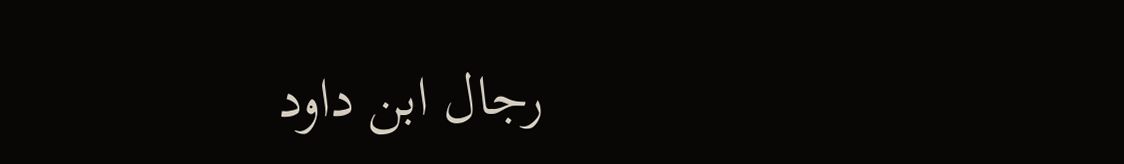رجال ابن داود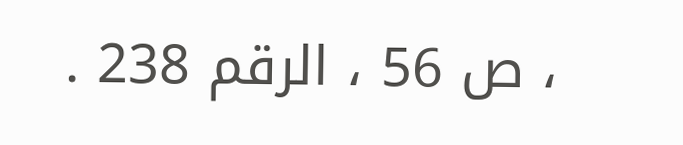، ص 56 ، الرقم 238 .